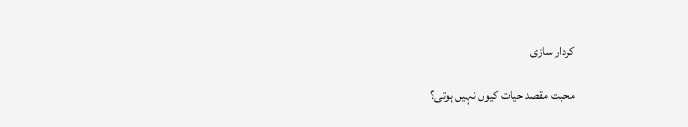کردار سازی

محبت مقصد حیات کیوں نہیں ہوتی؟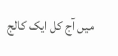میں آج کل ایک کالج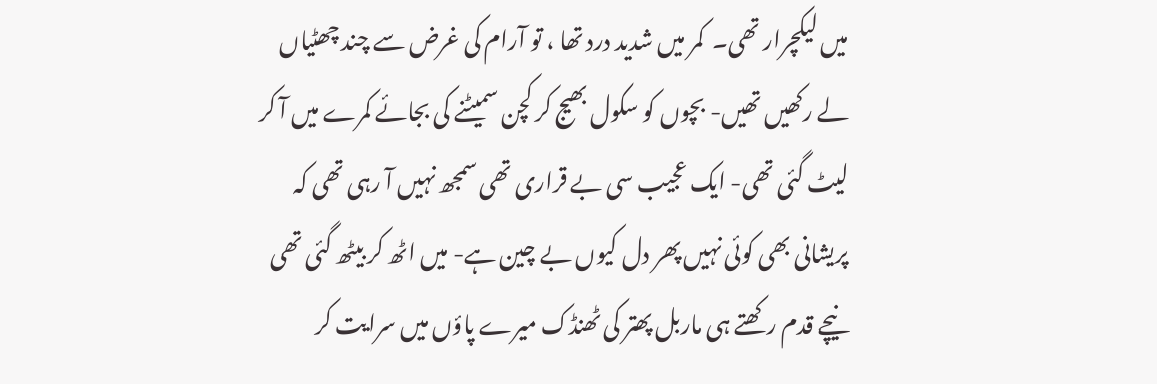میں لیکچرار تھی۔  کمر میں شدید درد تھا ، تو آرام کی غرض سے چند چھٹیاں لے رکھیں تھیں- بچوں کو سکول بھیج کر کچن سمیٹنے کی بجائے کمرے میں آ کر لیٹ گئی تھی- ایک عجیب سی بے قراری تھی سمجھ نہیں آ رہی تھی کہ پریشانی بھی کوئی نہیں پھر دل کیوں بے چین ہے- میں اٹھ کر بیٹھ گئی تھی نیچے قدم رکھتے ہی ماربل پھتر کی ٹھنڈک میرے پاؤں میں سرایت کر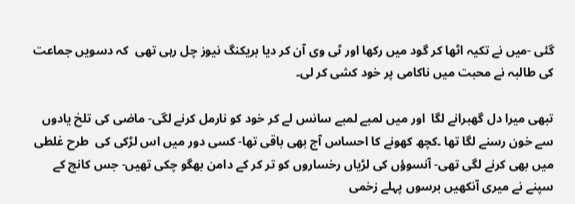گئی -میں نے تکیہ اٹھا کر گود میں رکھا اور ٹی وی آن کر دیا بریکنگ نیوز چل رہی تھی  کہ دسویں جماعت کی طالبہ نے محبت میں ناکامی پر خود کشی کر لی۔

تبھی میرا دل گھبرانے لگا  اور میں لمبے لمبے سانس لے کر خود کو نارمل کرنے لگی- ماضی کی تلخ یادوں سے خون رسنے لگا تھا ۔کچھ کھونے کا احساس آج بھی باقی تھا- کسی دور میں اس لڑکی کی  طرح غلطی میں بھی کرنے لگی تھی- آنسوؤں کی لڑیاں رخساروں کو تر کر کے دامن بھگو چکی تھیں- جس کانچ کے سپنے نے میری آنکھیں برسوں پہلے زخمی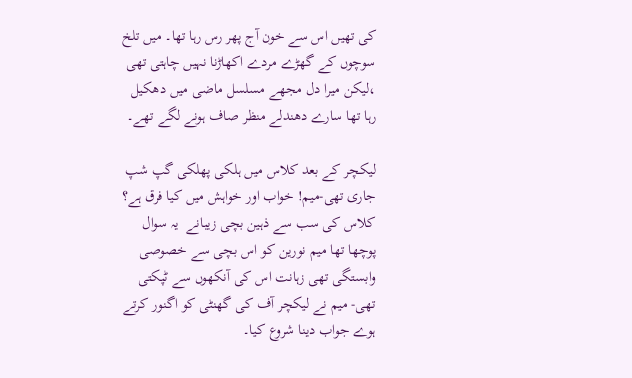کی تھیں اس سے خون آج پھر رس رہا تھا۔ میں تلخ سوچوں کے گھڑے مردے اکھاڑنا نہیں چاہتی تھی ،لیکن میرا دل مجھے مسلسل ماضی میں دھکیل رہا تھا سارے دھندلے منظر صاف ہونے لگے تھے۔

لیکچر کے بعد کلاس میں ہلکی پھلکی گپ شپ جاری تھی-میم! خواب اور خواہش میں کیا فرق ہے؟ کلاس کی سب سے ذہین بچی زیبانے  یہ سوال پوچھا تھا میم نورین کو اس بچی سے خصوصی وابستگی تھی زہانت اس کی آنکھوں سے ٹپکتی تھی- میم نے لیکچر آف کی گھنٹی کو اگنور کرتے ہوے جواب دینا شروع کیا۔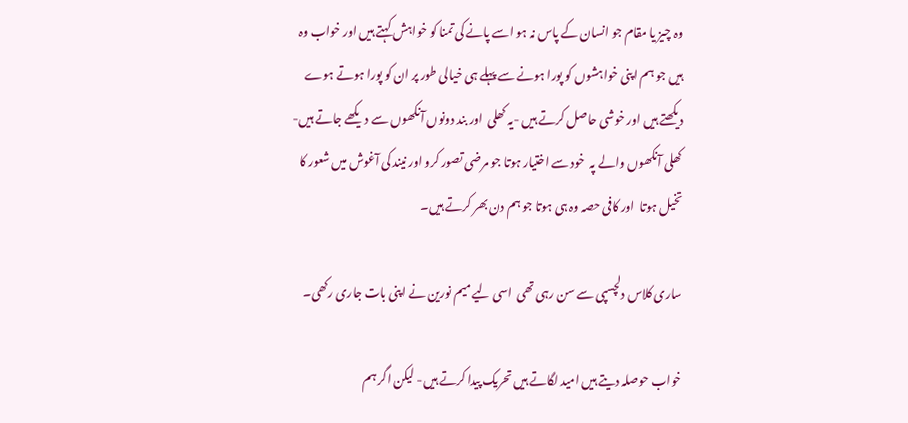وہ چیز یا مقام جو انسان کے پاس نہ ہو اسے پانے کی تمنا کو خواہش کہتے ہیں اور خواب وہ ہیں جو ہم اپنی خواہشوں کو پورا ہونے سے پہلے ہی خیالی طور پر ان کو پورا ہوتے ہوے دیکھتے ہیں اور خوشی حاصل کرتے ہیں -یہ کھلی  اور بند دونوں آنکھوں سے دیکھے جاتے ہیں- کھلی آنکھوں والے پہ  خود سے اختیار ہوتا جو مرضی تصور کرو اور نیند کی آغوش میں شعور کا تخیل ہوتا  اور کافی حصہ وہ ہی ہوتا جو ہم دن بھر کرتے ہیں۔

ساری کلاس دلچسپی سے سن رہی تھی  اسی لیے میم نورین نے اپنی بات جاری رکھی۔

خواب حوصلہ دیتے ہیں امید لگاتے ہیں تحریک پیدا کرتے ہیں- لیکن اگر ہم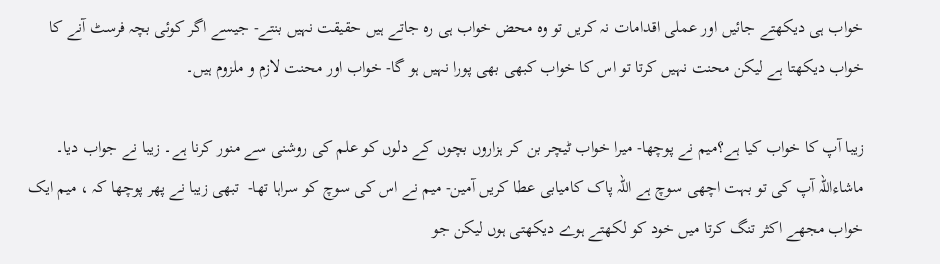خواب ہی دیکھتے جائیں اور عملی اقدامات نہ کریں تو وہ محض خواب ہی رہ جاتے ہیں حقیقت نہیں بنتے- جیسے اگر کوئی بچہ فرسٹ آنے کا خواب دیکھتا ہے لیکن محنت نہیں کرتا تو اس کا خواب کبھی بھی پورا نہیں ہو گا- خواب اور محنت لازم و ملزوم ہیں۔

زیبا آپ کا خواب کیا ہے؟میم نے پوچھا- میرا خواب ٹیچر بن کر ہزاروں بچوں کے دلوں کو علم کی روشنی سے منور کرنا ہے۔ زیبا نے جواب دیا۔ ماشاءاللہ آپ کی تو بہت اچھی سوچ ہے اللہ پاک کامیابی عطا کریں آمین- میم نے اس کی سوچ کو سراہا تھا-  تبھی زیبا نے پھر پوچھا کہ ، میم ایک خواب مجھے اکثر تنگ کرتا میں خود کو لکھتے ہوے دیکھتی ہوں لیکن جو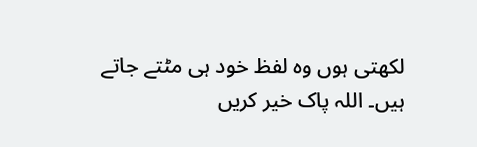لکھتی ہوں وہ لفظ خود ہی مٹتے جاتے ہیں۔ اللہ پاک خیر کریں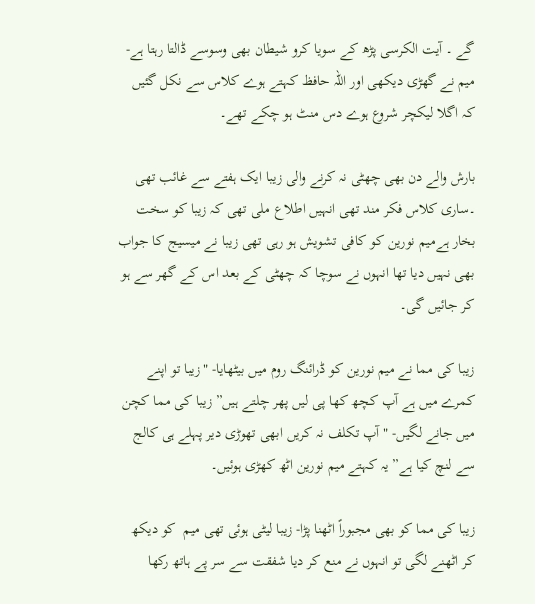گے ۔ آیت الکرسی پڑھ کے سویا کرو شیطان بھی وسوسے ڈالتا رہتا ہے- میم نے گھڑی دیکھی اور اللہ حافظ کہتے ہوے کلاس سے نکل گئیں  کہ اگلا لیکچر شروع ہوے دس منٹ ہو چکے تھے۔

بارش والے دن بھی چھٹی نہ کرنے والی زیبا ایک ہفتے سے غائب تھی ۔ساری کلاس فکر مند تھی انہیں اطلاع ملی تھی کہ زیبا کو سخت بخار ہےمیم نورین کو کافی تشویش ہو رہی تھی زیبا نے میسیج کا جواب بھی نہیں دیا تھا انہوں نے سوچا کہ چھٹی کے بعد اس کے گھر سے ہو کر جائیں گی۔

زیبا کی مما نے میم نورین کو ڈرائنگ روم میں بیٹھایا- "زیبا تو اپنے کمرے میں ہے آپ کچھ کھا پی لیں پھر چلتے ہیں” زیبا کی مما کچن میں جانے لگیں- "آپ تکلف نہ کریں ابھی تھوڑی دیر پہلے ہی کالج سے لنچ کیا ہے” یہ کہتے میم نورین اٹھ کھڑی ہوئیں۔

زیبا کی مما کو بھی مجبوراً اٹھنا پڑا- زیبا لیٹی ہوئی تھی میم  کو دیکھ کر اٹھنے لگی تو انہوں نے منع کر دیا شفقت سے سر پے ہاتھ رکھا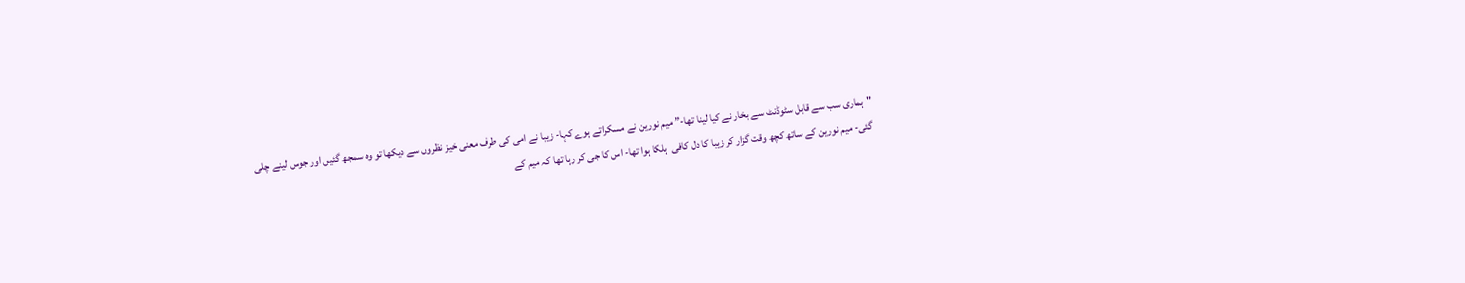"ہماری سب سے قابل سٹوڈنٹ سے بخار نے کیا لینا تھا-” میم نورین نے مسکراتے ہوے کہا- زیبا نے امی کی طرف معنی خیز نظروں سے دیکھا تو وہ سمجھ گئیں اور جوس لینے چلی گئی- میم نورین کے ساتھ کچھ وقت گزار کر زیبا کا دل کافی  ہلکا ہوا تھا- اس کا جی کر رہا تھا کہ میم کے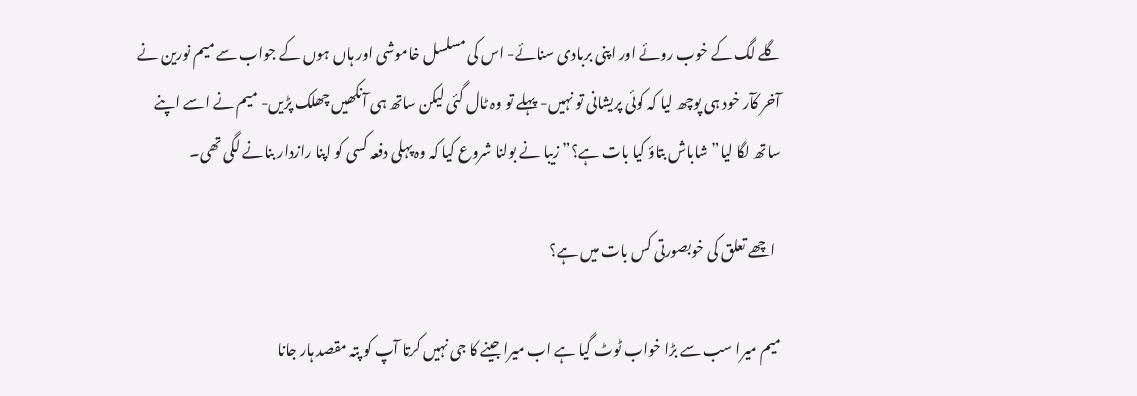گلے لگ کے خوب روئے اور اپنی بربادی سنائے- اس کی مسلسل خاموشی اور ہاں ہوں کے جواب سے میم نورین نے آخر کآر خود ہی پوچھ لیا کہ کوئی پریشانی تو نہیں- پہلے تو وہ ٹال گئی لیکن ساتھ ہی آنکھیں چھلک پڑیں- میم نے اسے اپنے ساتھ لگا لیا”شاباش بتاؤ کیا بات ہے؟” زیبا نے بولنا شروع کیا کہ وہ پہلی دفعہ کسی کو اپنا رازدار بنانے لگی تھی۔

  اچھے تعلق کی خوبصورتی کس بات میں ہے؟

میم میرا سب سے بڑا خواب ٹوٹ گیا ہے اب میرا جینے کا جی نہیں کرتا آپ کو پتہ مقصد ہار جانا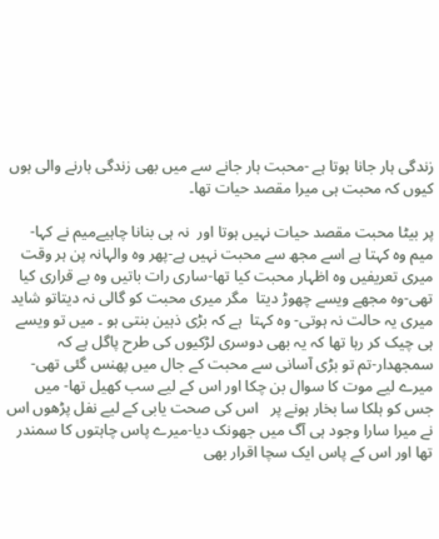زندگی ہار جانا ہوتا ہے -محبت ہار جانے سے میں بھی زندگی ہارنے والی ہوں کیوں کہ محبت ہی میرا مقصد حیات تھا۔

پر بیٹا محبت مقصد حیات نہیں ہوتا اور  نہ ہی بنانا چاہیےمیم نے کہا- میم وہ کہتا ہے اسے مجھ سے محبت نہیں ہے-پھر وہ والہانہ پن ہر وقت میری تعریفیں وہ اظہار محبت کیا تھا-ساری رات باتیں وہ بے قراری کیا تھی-وہ مجھے ویسے چھوڑ دیتا  مگر میری محبت کو گالی نہ دیتاتو شاید میری یہ حالت نہ ہوتی- وہ کہتا  ہے کہ بڑی ذہین بنتی ہو ۔ میں تو ویسے ہی چیک کر رہا تھا کہ یہ بھی دوسری لڑکیوں کی طرح پاگل ہے کہ سمجھدار-تم تو بڑی آسانی سے محبت کے جال میں پھنس گئی تھی-میرے لیے موت کا سوال بن چکا اور اس کے لیے سب کھیل تھا- میں جس کو ہلکا سا بخار ہونے پر   اس کی صحت یابی کے لیے نفل پڑھوں اس نے میرا سارا وجود ہی آگ میں جھونک دیا-میرے پاس چاہتوں کا سمندر تھا اور اس کے پاس ایک سچا اقرار بھی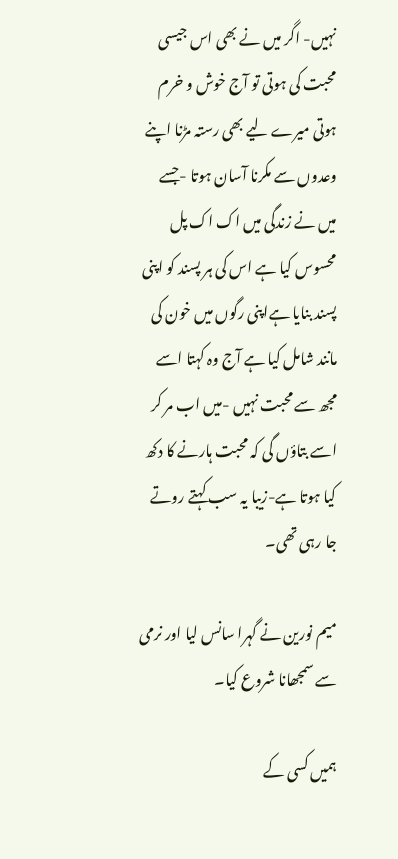نہیں- اگر میں نے بھی اس جیسی محبت کی ہوتی تو آج خوش و خرم ہوتی میرے لیے بھی رستہ مڑنا اپنے وعدوں سے مکرنا آسان ہوتا -جسے میں نے زندگی میں اک اک پل محسوس کیا ہے اس کی ہر پسند کو اپنی پسند بنایا ہےاپنی رگوں میں خون کی مانند شامل کیا ہے آج وہ کہتا اسے مجھ سے محبت نہیں -میں اب مر کر اسے بتاؤں گی کہ محبت ہارنے کا دکھ کیا ہوتا ہے-زیبا یہ سب کہتے روتے جا رہی تھی۔

میم نورین نے گہرا سانس لیا اور نرمی سے سمجھانا شروع کیا۔

ہمیں کسی کے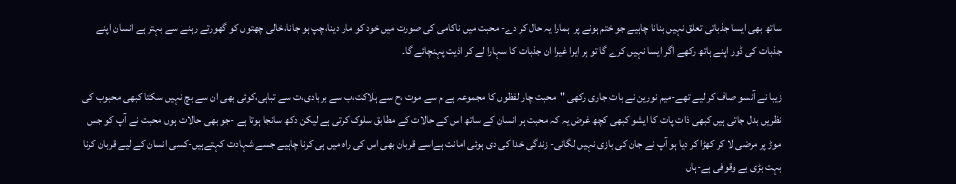ساتھ بھی ایسا جذباتی تعلق نہیں بنانا چاہیے جو ختم ہونے پر  ہمارا یہ حال کر دے- محبت میں ناکامی کی صورت میں خود کو مار دینا،چپ ہو جانا،خالی چھتوں کو گھورتے رہنے سے بہتر ہے انسان اپنے جذبات کی ڈور اپنے ہاتھ رکھے اگر ایسا نہیں کرے گا تو ہر ایرا غیرا ان جذبات کا سہارا لے کر اذیت پہنچائے گا۔

زیبا نے آنسو صاف کر لیے تھے-میم نورین نے بات جاری رکھی "محبت چار لفظوں کا مجموعہ ہے م سے موت ،ح سے ہلاکت،ب سے بربادی،ت سے تباہی،کوئی بھی ان سے بچ نہیں سکتا کبھی محبوب کی نظریں بدل جاتی ہیں کبھی ذات پات کا ایشو کبھی کچھ غرض یہ کہ محبت ہر انسان کے ساتھ اس کے حالات کے مطابق سلوک کرتی ہے لیکن دکھ سانجا ہوتا ہے -جو بھی حالات ہوں محبت نے آپ کو جس موڑ پر مرضی لا کر کھڑا کر دیا ہو آپ نے جان کی بازی نہیں لگانی- زندگی خدا کی دی ہوئی امانت ہےاسے قربان بھی اس کی راہ میں ہی کرنا چاہیے جسے شہادت کہتےہیں-کسی انسان کے لیے قربان کرنا بہت بڑی بے وقوفی ہے-ہاں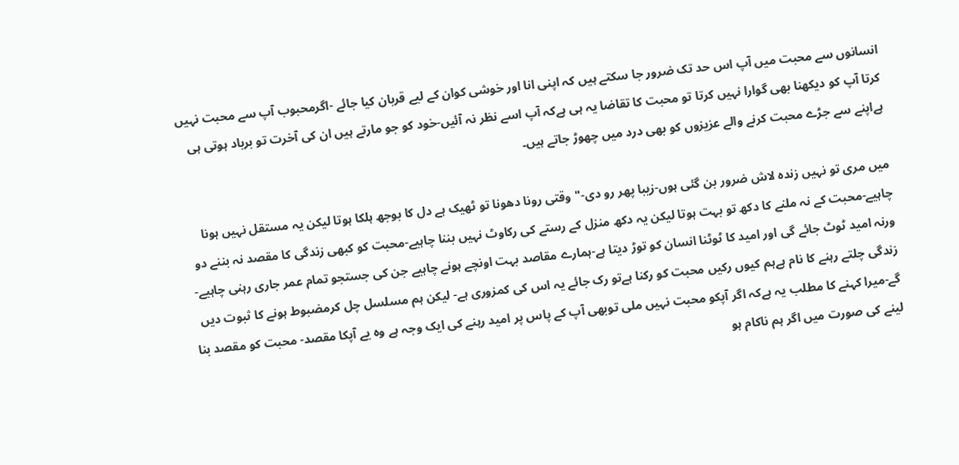انسانوں سے محبت میں آپ اس حد تک ضرور جا سکتے ہیں کہ اپنی انا اور خوشی کوان کے لیے قربان کیا جائے -اگرمحبوب آپ سے محبت نہیں کرتا آپ کو دیکھنا بھی گوارا نہیں کرتا تو محبت کا تقاضا یہ ہی ہےکہ آپ اسے نظر نہ آئیں-خود کو جو مارتے ہیں ان کی آخرت تو برباد ہوتی ہی  ہےاپنے سے جڑے محبت کرنے والے عزیزوں کو بھی درد میں چھوڑ جاتے ہیں۔

میں مری تو نہیں زندہ لاش ضرور بن گئی ہوں-زیبا پھر رو دی-"وقتی رونا دھونا تو ٹھیک ہے دل کا بوجھ ہلکا ہوتا لیکن یہ مستقل نہیں ہونا چاہیے-محبت کے نہ ملنے کا دکھ تو بہت ہوتا لیکن یہ دکھ منزل کے رستے کی رکاوٹ نہیں بننا چاہیے-محبت کو کبھی زندگی کا مقصد نہ بننے دو ورنہ امید ٹوٹ جائے گی اور امید کا ٹوٹنا انسان کو توڑ دیتا ہے-ہمارے مقاصد بہت اونچے ہونے چاہیے جن کی جستجو تمام عمر جاری رہنی چاہیے-زندگی چلتے رہنے کا نام ہےہم کیوں رکیں محبت کو رکنا ہےتو رک جائے یہ اس کی کمزوری ہے- لیکن ہم مسلسل چل کرمضبوط ہونے کا ثبوت دیں گے-میرا کہنے کا مطلب یہ ہےکہ اگر آپکو محبت نہیں ملی توبھی آپ کے پاس پر امید رہنے کی ایک وجہ ہے وہ یے آپکا مقصد- محبت کو مقصد بنا لینے کی صورت میں اگر ہم ناکام ہو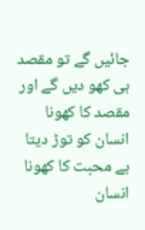جائیں گے تو مقصد ہی کھو دیں گے اور مقصد کا کھونا انسان کو توڑ دیتا ہے محبت کا کھونا انسان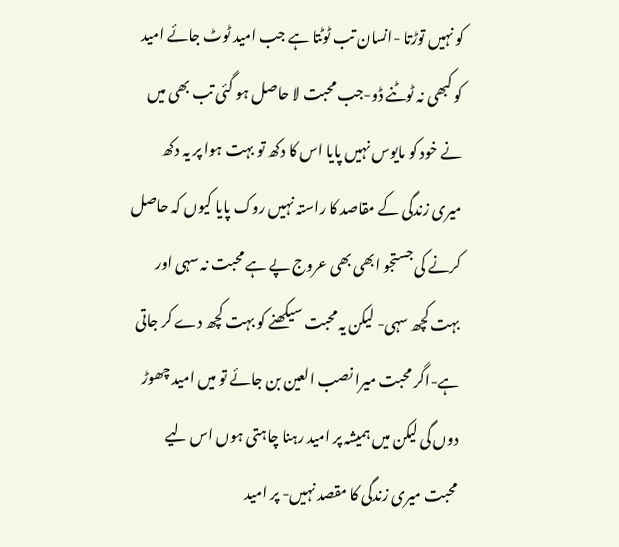کو نہیں توڑتا -انسان تب ٹوٹتا ہے جب امید ٹوٹ جائے امید کو کبھی نہ ٹوٹنے ڈو-جب محبت لا حاصل ہو گئی تب بھی میں نے خود کو مایوس نہیں پایا اس کا دکھ تو بہت ہوا پر یہ دکھ میری زندگی کے مقاصد کا راستہ نہیں روک پایا کیوں کہ حاصل کرنے کی جستجو ابھی بھی عروج پے ہے محبت نہ سہی اور بہت کچھ سہی- لیکن یہ محبت سیکھنے کو بہت کچھ دے کر جاتی ہے-اگر محبت میرا نصب العین بن جائے تو میں امید چھوڑ دوں گی لیکن میں ہمیشہ پر امید رہنا چاہتی ہوں اس لیے محبت میری زندگی کا مقصد نہیں- پر امید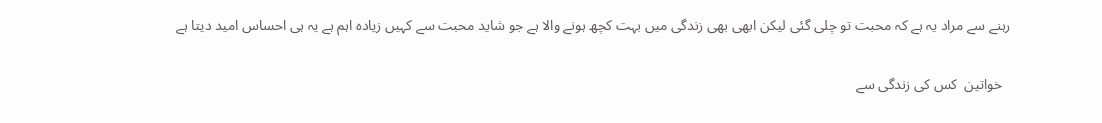رہنے سے مراد یہ ہے کہ محبت تو چلی گئی لیکن ابھی بھی زندگی میں بہت کچھ ہونے والا ہے جو شاید محبت سے کہیں زیادہ اہم ہے یہ ہی احساس امید دیتا ہے

  خواتین  کس کی زندگی سے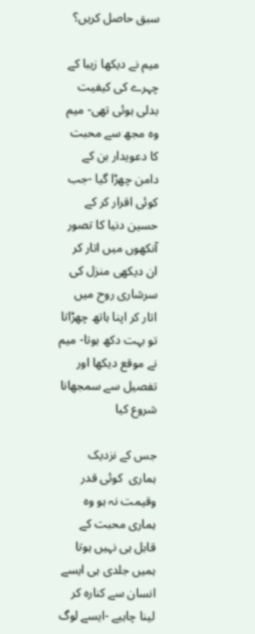سبق حاصل کریں؟

میم نے دیکھا زیبا کے چہرے کی کیفیت بدلی ہوئی تھی- میم وہ مجھ سے محبت کا دعویدار بن کے دامن چھڑا گیا -جب کوئی اقرار کر کے حسین دنیا کا تصور آنکھوں میں اتار کر ان دیکھی منزل کی سرشاری روح میں اتار کر اپنا ہاتھ چھڑاتا تو بہت دکھ ہوتا- میم نے موقع دیکھا اور تفصیل سے سمجھانا شروع کیا

جس کے نزدیک ہماری  کوئی قدر وقیمت نہ ہو وہ ہماری محبت کے قابل ہی نہیں ہوتا ہمیں جلدی ہی ایسے انسان سے کنارہ کر لینا چاہیے -ایسے لوگ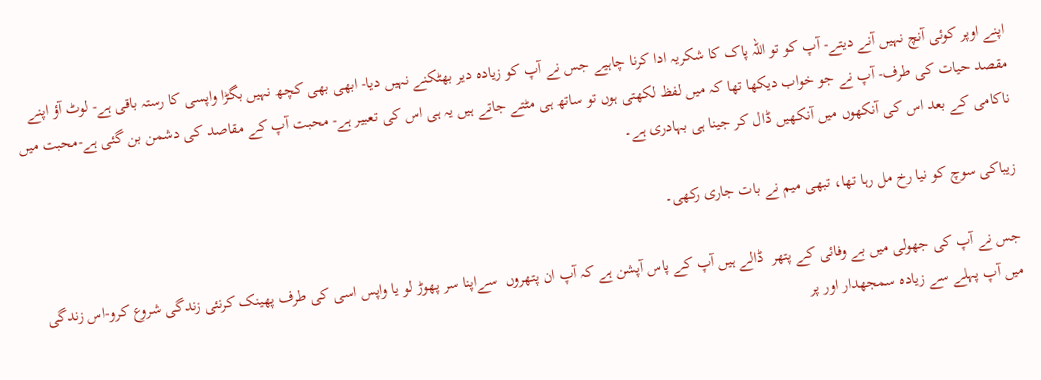اپنے اوپر کوئی آنچ نہیں آنے دیتے- آپ کو تو اللہ پاک کا شکریہ ادا کرنا چاہیے جس نے آپ کو زیادہ دیر بھٹکنے نہیں دیا- ابھی بھی کچھ نہیں بگڑا واپسی کا رستہ باقی ہے- لوٹ آؤ اپنے مقصد حیات کی طرف- آپ نے جو خواب دیکھا تھا کہ میں لفظ لکھتی ہوں تو ساتھ ہی مٹتے جاتے ہیں یہ ہی اس کی تعبیر ہے- محبت آپ کے مقاصد کی دشمن بن گئی ہے-محبت میں ناکامی کے بعد اس کی آنکھوں میں آنکھیں ڈال کر جینا ہی بہادری ہے۔

زیباکی سوچ کو نیا رخ مل رہا تھا، تبھی میم نے بات جاری رکھی۔

جس نے آپ کی جھولی میں بے وفائی کے پتھر  ڈالے ہیں آپ کے پاس آپشن ہے کہ آپ ان پتھروں  سےاپنا سر پھوڑ لو یا واپس اسی کی طرف پھینک کرنئی زندگی شروع کرو-اس زندگی میں آپ پہلے سے زیادہ سمجھدار اور پر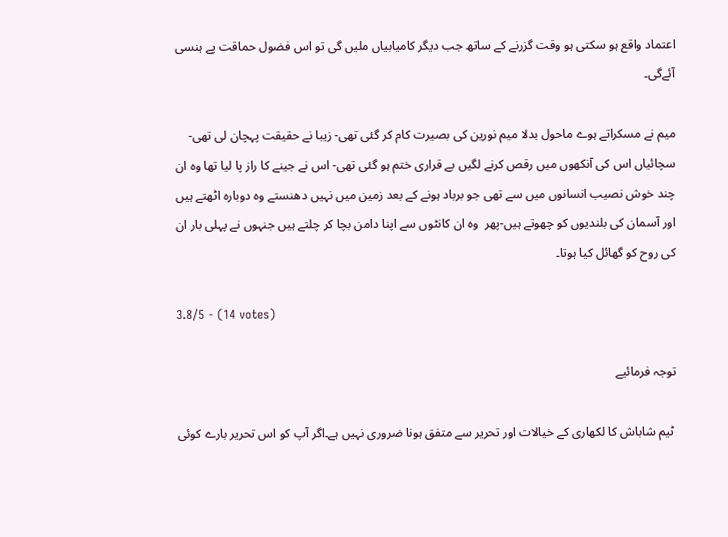اعتماد واقع ہو سکتی ہو وقت گزرنے کے ساتھ جب دیگر کامیابیاں ملیں گی تو اس فضول حماقت پے ہنسی آئےگی۔

میم نے مسکراتے ہوے ماحول بدلا میم نورین کی بصیرت کام کر گئی تھی- زیبا نے حقیقت پہچان لی تھی-سچائیاں اس کی آنکھوں میں رقص کرنے لگیں بے قراری ختم ہو گئی تھی- اس نے جینے کا راز پا لیا تھا وہ ان چند خوش نصیب انسانوں میں سے تھی جو برباد ہونے کے بعد زمین میں نہیں دھنستے وہ دوبارہ اٹھتے ہیں اور آسمان کی بلندیوں کو چھوتے ہیں-پھر  وہ ان کانٹوں سے اپنا دامن بچا کر چلتے ہیں جنہوں نے پہلی بار ان کی روح کو گھائل کیا ہوتا۔

3.8/5 - (14 votes)

توجہ فرمائیے

 ٹیم شاباش کا لکھاری کے خیالات اور تحریر سے متفق ہونا ضروری نہیں ہے۔اگر آپ کو اس تحریر بارے کوئی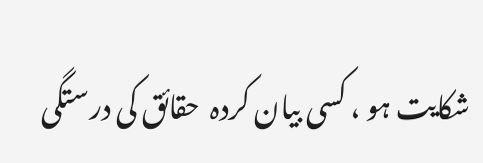شکایت ہو ، کسی بیان کردہ  حقائق کی درستگی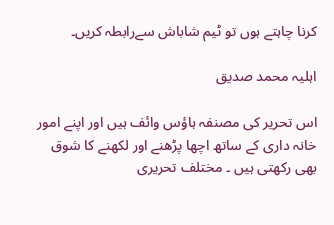کرنا چاہتے ہوں تو ٹیم شاباش سےرابطہ کریں۔

اہلیہ محمد صدیق

اس تحریر کی مصنفہ ہاؤس وائف ہیں اور اپنے امور خانہ داری کے ساتھ اچھا پڑھنے اور لکھنے کا شوق بھی رکھتی ہیں ۔ مختلف تحریری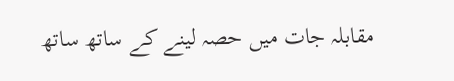مقابلہ جات میں حصہ لینے کے ساتھ ساتھ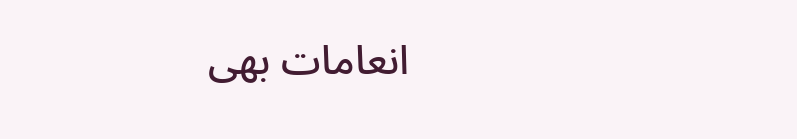انعامات بھی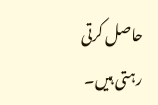حاصل کرتی رہتی ہیں۔